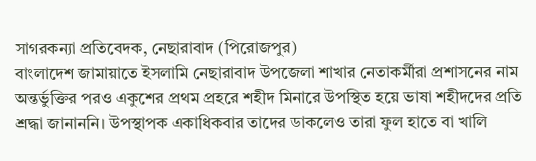সাগরকন্যা প্রতিবেদক, নেছারাবাদ (পিরোজপুর)
বাংলাদেশ জামায়াতে ইসলামি নেছারাবাদ উপজেলা শাখার নেতাকর্মীরা প্রশাসনের নাম অন্তর্ভুক্তির পরও একুশের প্রথম প্রহরে শহীদ মিনারে উপস্থিত হয়ে ভাষা শহীদদের প্রতি শ্রদ্ধা জানাননি। উপস্থাপক একাধিকবার তাদের ডাকলেও তারা ফুল হাতে বা খালি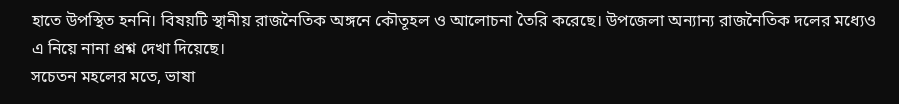হাতে উপস্থিত হননি। বিষয়টি স্থানীয় রাজনৈতিক অঙ্গনে কৌতূহল ও আলোচনা তৈরি করেছে। উপজেলা অন্যান্য রাজনৈতিক দলের মধ্যেও এ নিয়ে নানা প্রশ্ন দেখা দিয়েছে।
সচেতন মহলের মতে, ভাষা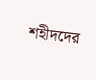শহীদদের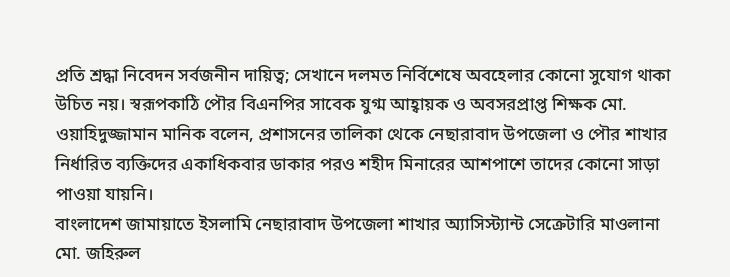প্রতি শ্রদ্ধা নিবেদন সর্বজনীন দায়িত্ব; সেখানে দলমত নির্বিশেষে অবহেলার কোনো সুযোগ থাকা উচিত নয়। স্বরূপকাঠি পৌর বিএনপির সাবেক যুগ্ম আহ্বায়ক ও অবসরপ্রাপ্ত শিক্ষক মো. ওয়াহিদুজ্জামান মানিক বলেন, প্রশাসনের তালিকা থেকে নেছারাবাদ উপজেলা ও পৌর শাখার নির্ধারিত ব্যক্তিদের একাধিকবার ডাকার পরও শহীদ মিনারের আশপাশে তাদের কোনো সাড়া পাওয়া যায়নি।
বাংলাদেশ জামায়াতে ইসলামি নেছারাবাদ উপজেলা শাখার অ্যাসিস্ট্যান্ট সেক্রেটারি মাওলানা মো. জহিরুল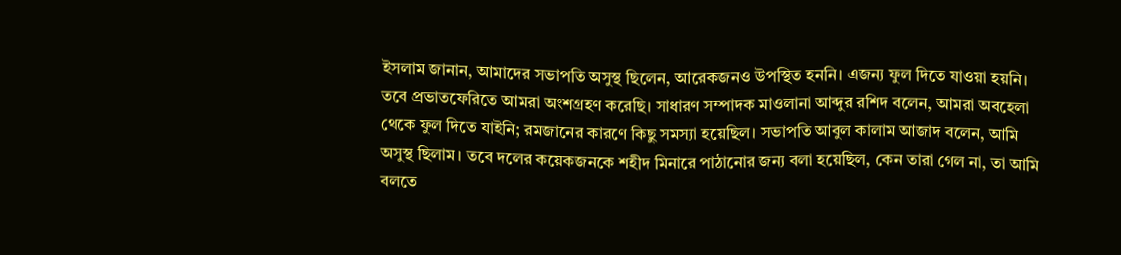ইসলাম জানান, আমাদের সভাপতি অসুস্থ ছিলেন, আরেকজনও উপস্থিত হননি। এজন্য ফুল দিতে যাওয়া হয়নি। তবে প্রভাতফেরিতে আমরা অংশগ্রহণ করেছি। সাধারণ সম্পাদক মাওলানা আব্দুর রশিদ বলেন, আমরা অবহেলা থেকে ফুল দিতে যাইনি; রমজানের কারণে কিছু সমস্যা হয়েছিল। সভাপতি আবুল কালাম আজাদ বলেন, আমি অসুস্থ ছিলাম। তবে দলের কয়েকজনকে শহীদ মিনারে পাঠানোর জন্য বলা হয়েছিল, কেন তারা গেল না, তা আমি বলতে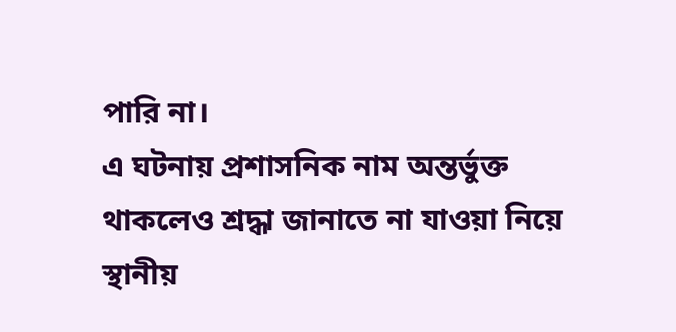পারি না।
এ ঘটনায় প্রশাসনিক নাম অন্তর্ভুক্ত থাকলেও শ্রদ্ধা জানাতে না যাওয়া নিয়ে স্থানীয়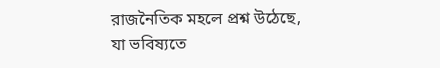রাজনৈতিক মহলে প্রশ্ন উঠেছে, যা ভবিষ্যতে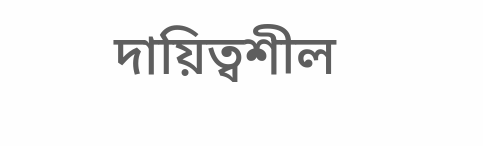দায়িত্বশীল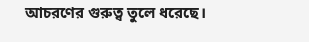আচরণের গুরুত্ব তুলে ধরেছে।